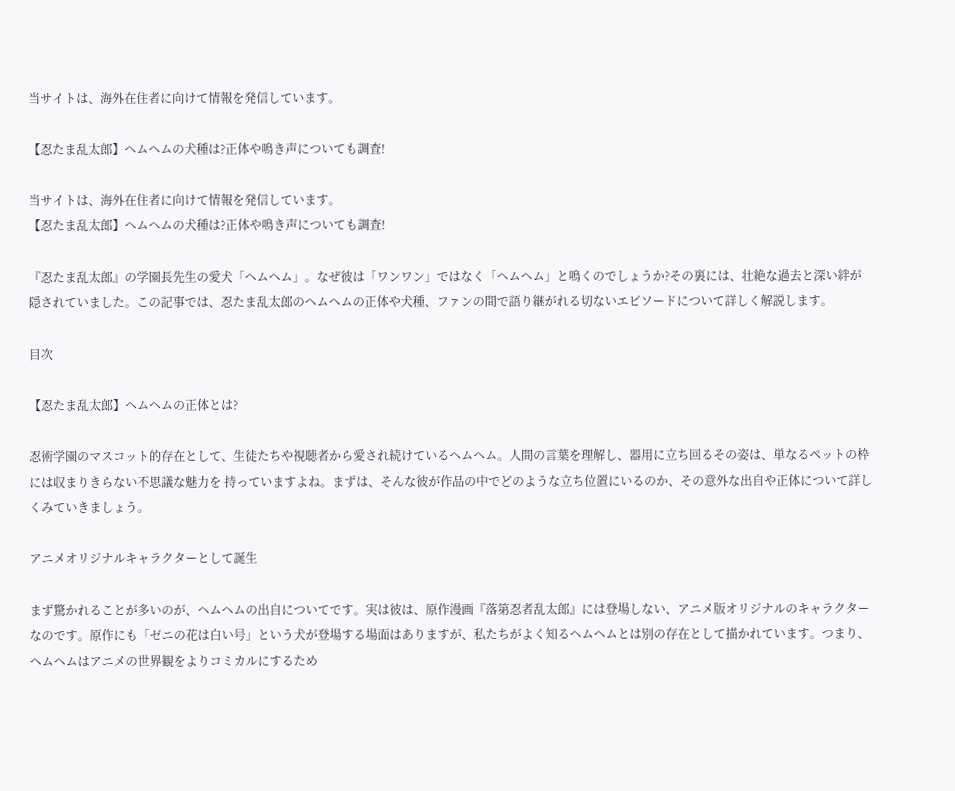当サイトは、海外在住者に向けて情報を発信しています。

【忍たま乱太郎】ヘムヘムの犬種は?正体や鳴き声についても調査!

当サイトは、海外在住者に向けて情報を発信しています。
【忍たま乱太郎】ヘムヘムの犬種は?正体や鳴き声についても調査!

『忍たま乱太郎』の学園長先生の愛犬「ヘムヘム」。なぜ彼は「ワンワン」ではなく「ヘムヘム」と鳴くのでしょうか?その裏には、壮絶な過去と深い絆が隠されていました。この記事では、忍たま乱太郎のヘムヘムの正体や犬種、ファンの間で語り継がれる切ないエピソードについて詳しく解説します。

目次

【忍たま乱太郎】ヘムヘムの正体とは?

忍術学園のマスコット的存在として、生徒たちや視聴者から愛され続けているヘムヘム。人間の言葉を理解し、器用に立ち回るその姿は、単なるペットの枠には収まりきらない不思議な魅力を 持っていますよね。まずは、そんな彼が作品の中でどのような立ち位置にいるのか、その意外な出自や正体について詳しくみていきましょう。

アニメオリジナルキャラクターとして誕生

まず驚かれることが多いのが、ヘムヘムの出自についてです。実は彼は、原作漫画『落第忍者乱太郎』には登場しない、アニメ版オリジナルのキャラクターなのです。原作にも「ゼニの花は白い号」という犬が登場する場面はありますが、私たちがよく知るヘムヘムとは別の存在として描かれています。つまり、ヘムヘムはアニメの世界観をよりコミカルにするため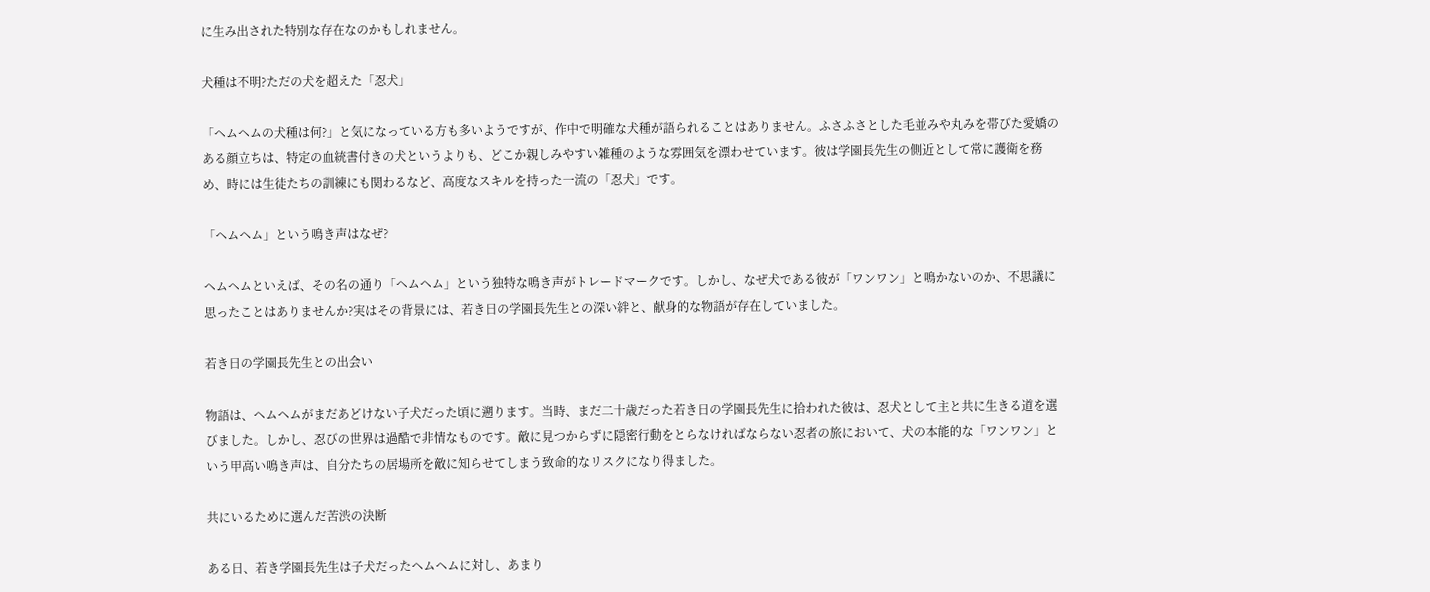に生み出された特別な存在なのかもしれません。

犬種は不明?ただの犬を超えた「忍犬」

「ヘムヘムの犬種は何?」と気になっている方も多いようですが、作中で明確な犬種が語られることはありません。ふさふさとした毛並みや丸みを帯びた愛嬌のある顔立ちは、特定の血統書付きの犬というよりも、どこか親しみやすい雑種のような雰囲気を漂わせています。彼は学園長先生の側近として常に護衛を務め、時には生徒たちの訓練にも関わるなど、高度なスキルを持った一流の「忍犬」です。

「ヘムヘム」という鳴き声はなぜ?

ヘムヘムといえば、その名の通り「ヘムヘム」という独特な鳴き声がトレードマークです。しかし、なぜ犬である彼が「ワンワン」と鳴かないのか、不思議に思ったことはありませんか?実はその背景には、若き日の学園長先生との深い絆と、献身的な物語が存在していました。

若き日の学園長先生との出会い

物語は、ヘムヘムがまだあどけない子犬だった頃に遡ります。当時、まだ二十歳だった若き日の学園長先生に拾われた彼は、忍犬として主と共に生きる道を選びました。しかし、忍びの世界は過酷で非情なものです。敵に見つからずに隠密行動をとらなければならない忍者の旅において、犬の本能的な「ワンワン」という甲高い鳴き声は、自分たちの居場所を敵に知らせてしまう致命的なリスクになり得ました。

共にいるために選んだ苦渋の決断

ある日、若き学園長先生は子犬だったヘムヘムに対し、あまり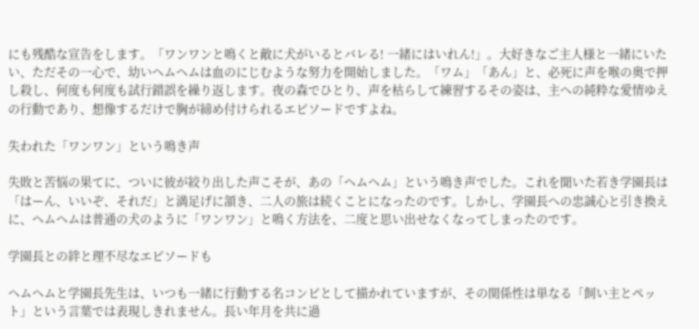にも残酷な宣告をします。「ワンワンと鳴くと敵に犬がいるとバレる! 一緒にはいれん!」。大好きなご主人様と一緒にいたい、ただその一心で、幼いヘムヘムは血のにじむような努力を開始しました。「ワム」「あん」と、必死に声を喉の奥で押し殺し、何度も何度も試行錯誤を繰り返します。夜の森でひとり、声を枯らして練習するその姿は、主への純粋な愛情ゆえの行動であり、想像するだけで胸が締め付けられるエピソードですよね。

失われた「ワンワン」という鳴き声

失敗と苦悩の果てに、ついに彼が絞り出した声こそが、あの「ヘムヘム」という鳴き声でした。これを聞いた若き学園長は「はーん、いいぞ、それだ」と満足げに頷き、二人の旅は続くことになったのです。しかし、学園長への忠誠心と引き換えに、ヘムヘムは普通の犬のように「ワンワン」と鳴く方法を、二度と思い出せなくなってしまったのです。

学園長との絆と理不尽なエピソードも

ヘムヘムと学園長先生は、いつも一緒に行動する名コンビとして描かれていますが、その関係性は単なる「飼い主とペット」という言葉では表現しきれません。長い年月を共に過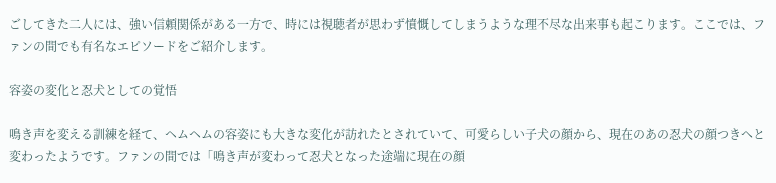ごしてきた二人には、強い信頼関係がある一方で、時には視聴者が思わず憤慨してしまうような理不尽な出来事も起こります。ここでは、ファンの間でも有名なエピソードをご紹介します。

容姿の変化と忍犬としての覚悟

鳴き声を変える訓練を経て、ヘムヘムの容姿にも大きな変化が訪れたとされていて、可愛らしい子犬の顔から、現在のあの忍犬の顔つきへと変わったようです。ファンの間では「鳴き声が変わって忍犬となった途端に現在の顔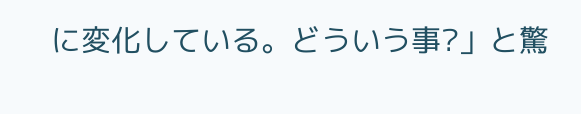に変化している。どういう事?」と驚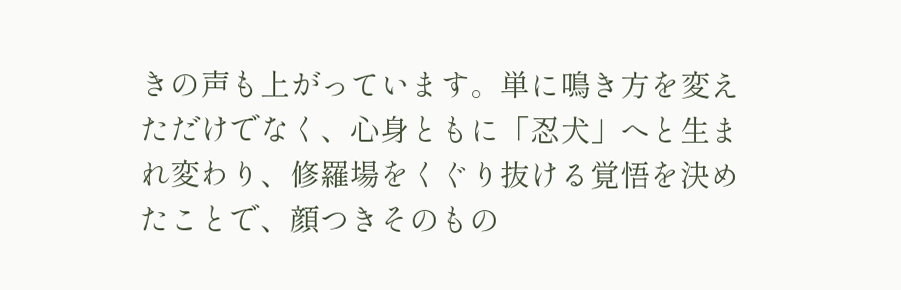きの声も上がっています。単に鳴き方を変えただけでなく、心身ともに「忍犬」へと生まれ変わり、修羅場をくぐり抜ける覚悟を決めたことで、顔つきそのもの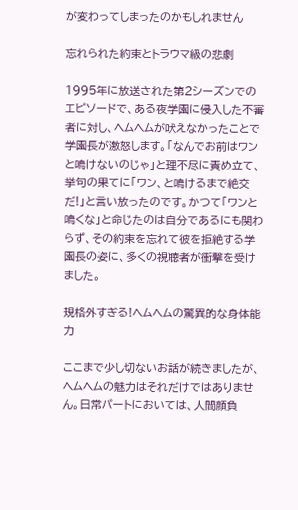が変わってしまったのかもしれません

忘れられた約束とトラウマ級の悲劇

1995年に放送された第2シーズンでのエピソードで、ある夜学園に侵入した不審者に対し、ヘムヘムが吠えなかったことで学園長が激怒します。「なんでお前はワンと鳴けないのじゃ」と理不尽に責め立て、挙句の果てに「ワン、と鳴けるまで絶交だ!」と言い放ったのです。かつて「ワンと鳴くな」と命じたのは自分であるにも関わらず、その約束を忘れて彼を拒絶する学園長の姿に、多くの視聴者が衝撃を受けました。

規格外すぎる!ヘムヘムの驚異的な身体能力

ここまで少し切ないお話が続きましたが、ヘムヘムの魅力はそれだけではありません。日常パートにおいては、人間顔負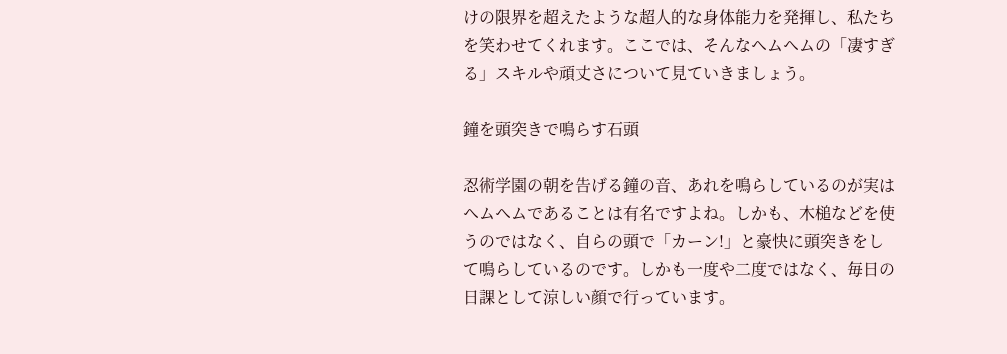けの限界を超えたような超人的な身体能力を発揮し、私たちを笑わせてくれます。ここでは、そんなヘムヘムの「凄すぎる」スキルや頑丈さについて見ていきましょう。

鐘を頭突きで鳴らす石頭

忍術学園の朝を告げる鐘の音、あれを鳴らしているのが実はヘムヘムであることは有名ですよね。しかも、木槌などを使うのではなく、自らの頭で「カーン!」と豪快に頭突きをして鳴らしているのです。しかも一度や二度ではなく、毎日の日課として涼しい顔で行っています。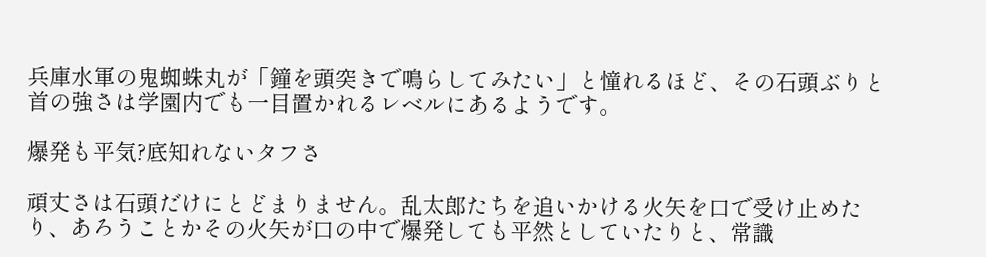兵庫水軍の鬼蜘蛛丸が「鐘を頭突きで鳴らしてみたい」と憧れるほど、その石頭ぶりと首の強さは学園内でも一目置かれるレベルにあるようです。

爆発も平気?底知れないタフさ

頑丈さは石頭だけにとどまりません。乱太郎たちを追いかける火矢を口で受け止めたり、あろうことかその火矢が口の中で爆発しても平然としていたりと、常識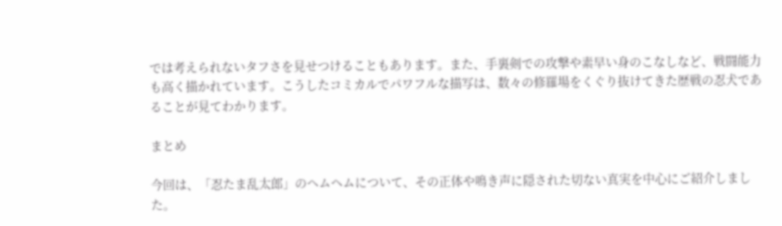では考えられないタフさを見せつけることもあります。また、手裏剣での攻撃や素早い身のこなしなど、戦闘能力も高く描かれています。こうしたコミカルでパワフルな描写は、数々の修羅場をくぐり抜けてきた歴戦の忍犬であることが見てわかります。

まとめ

今回は、「忍たま乱太郎」のヘムヘムについて、その正体や鳴き声に隠された切ない真実を中心にご紹介しました。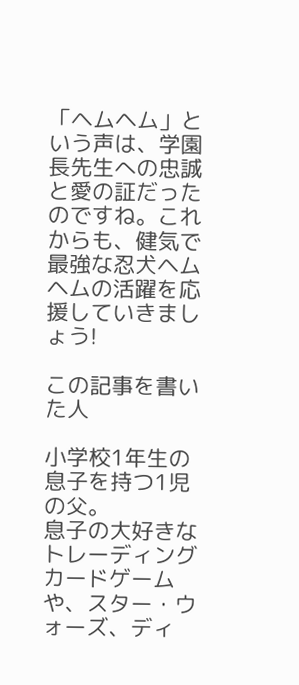「ヘムヘム」という声は、学園長先生への忠誠と愛の証だったのですね。これからも、健気で最強な忍犬ヘムヘムの活躍を応援していきましょう!

この記事を書いた人

小学校1年生の息子を持つ1児の父。
息子の大好きなトレーディングカードゲームや、スター・ウォーズ、ディ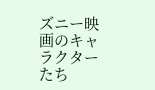ズニー映画のキャラクターたち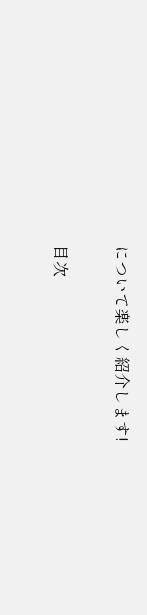について楽しく紹介します!

目次